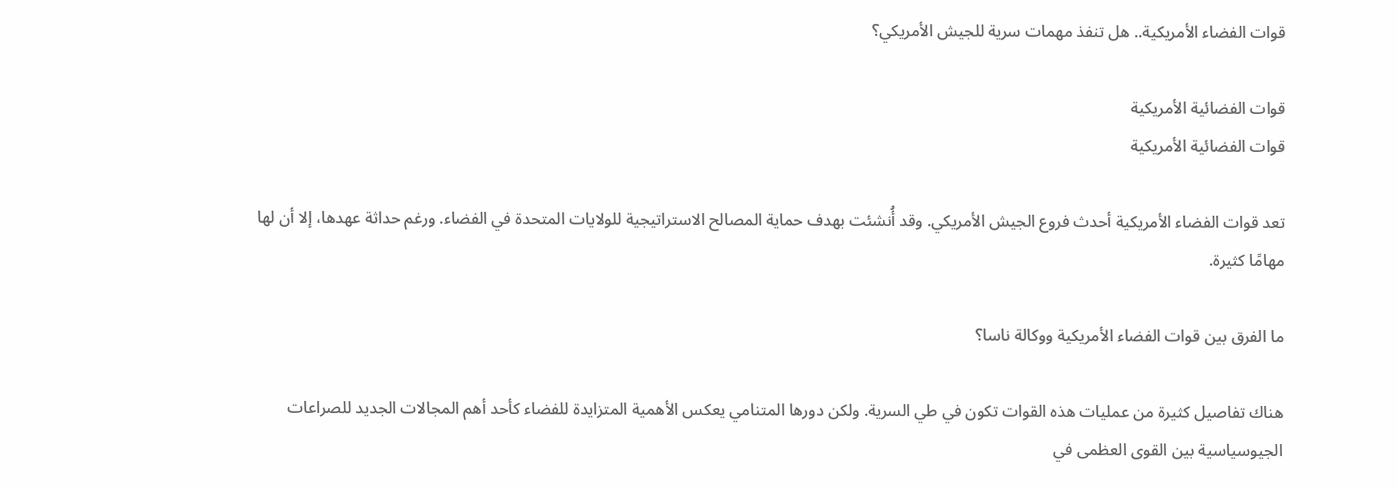قوات الفضاء الأمريكية.. هل تنفذ مهمات سرية للجيش الأمريكي؟

قوات الفضائية الأمريكية
قوات الفضائية الأمريكية

تعد قوات الفضاء الأمريكية أحدث فروع الجيش الأمريكي. وقد أُنشئت بهدف حماية المصالح الاستراتيجية للولايات المتحدة في الفضاء. ورغم حداثة عهدها، إلا أن لها مهامًا كثيرة.

ما الفرق بين قوات الفضاء الأمريكية ووكالة ناسا؟

هناك تفاصيل كثيرة من عمليات هذه القوات تكون في طي السرية. ولكن دورها المتنامي يعكس الأهمية المتزايدة للفضاء كأحد أهم المجالات الجديد للصراعات الجيوسياسية بين القوى العظمى في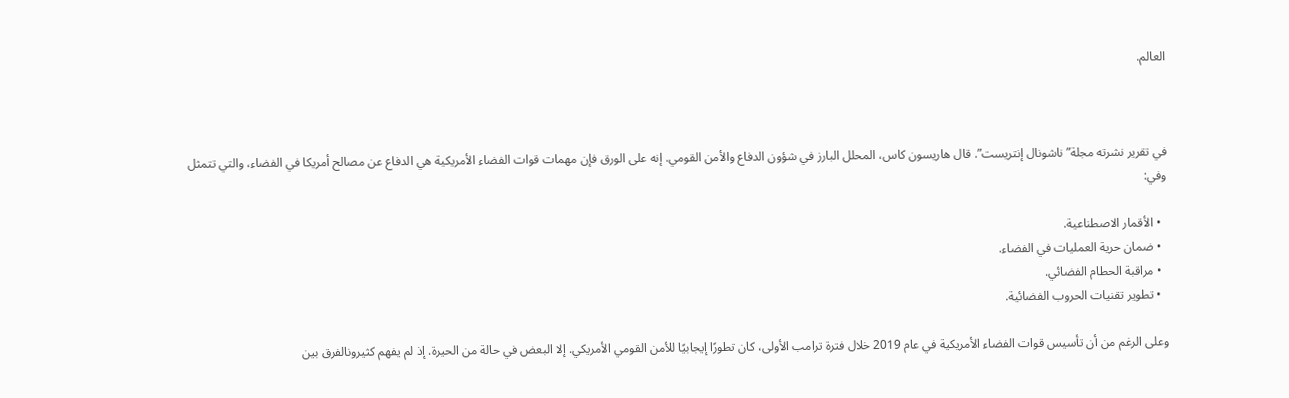العالم.



في تقرير نشرته مجلة” ناشونال إنتريست”. قال هاريسون كاس، المحلل البارز في شؤون الدفاع والأمن القومي. إنه على الورق فإن مهمات قوات الفضاء الأمريكية هي الدفاع عن مصالح أمريكا في الفضاء، والتي تتمثل وفي:

  • الأقمار الاصطناعية.
  • ضمان حرية العمليات في الفضاء.
  • مراقبة الحطام الفضائي.
  • تطوير تقنيات الحروب الفضائية.

وعلى الرغم من أن تأسيس قوات الفضاء الأمريكية في عام 2019 خلال فترة ترامب الأولى، كان تطورًا إيجابيًا للأمن القومي الأمريكي. إلا البعض في حالة من الحيرة. إذ لم يفهم كثيرونالفرق بين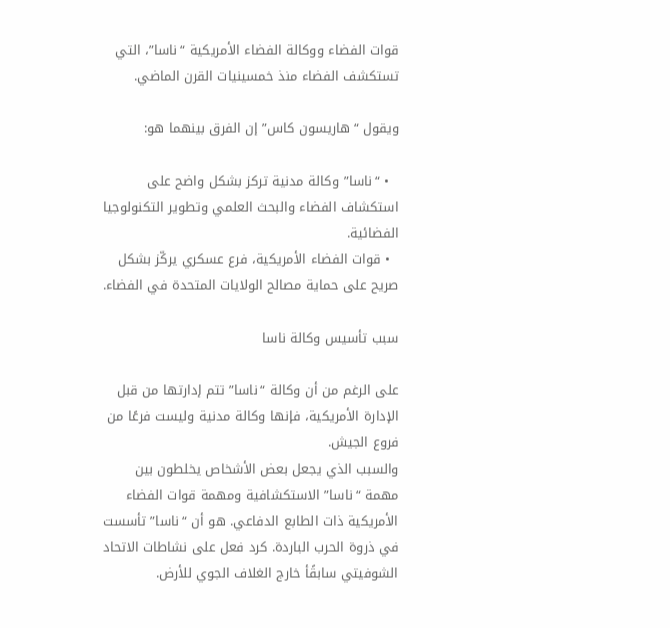قوات الفضاء ووكالة الفضاء الأمريكية “ناسا”، التي تستكشف الفضاء منذ خمسينيات القرن الماضي.

ويقول “هاريسون كاس” إن الفرق بينهما هو:

  • “ناسا” وكالة مدنية تركز بشكل واضح على استكشاف الفضاء والبحث العلمي وتطوير التكنولوجيا الفضائية.
  • قوات الفضاء الأمريكية، فرع عسكري يركّز بشكل صريح على حماية مصالح الولايات المتحدة في الفضاء.

سبب تأسيس وكالة ناسا

على الرغم من أن وكالة “ناسا” تتم إدارتها من قبل الإدارة الأمريكية، فإنها وكالة مدنية وليست فرعًا من فروع الجيش.
والسبب الذي يجعل بعض الأشخاص يخلطون بين مهمة “ناسا” الاستكشافية ومهمة قوات الفضاء الأمريكية ذات الطابع الدفاعي. هو أن “ناسا” تأسست في ذروة الحرب الباردة. كرد فعل على نشاطات الاتحاد الشوفيتي سابقًأ خارج الغلاف الجوي للأرض.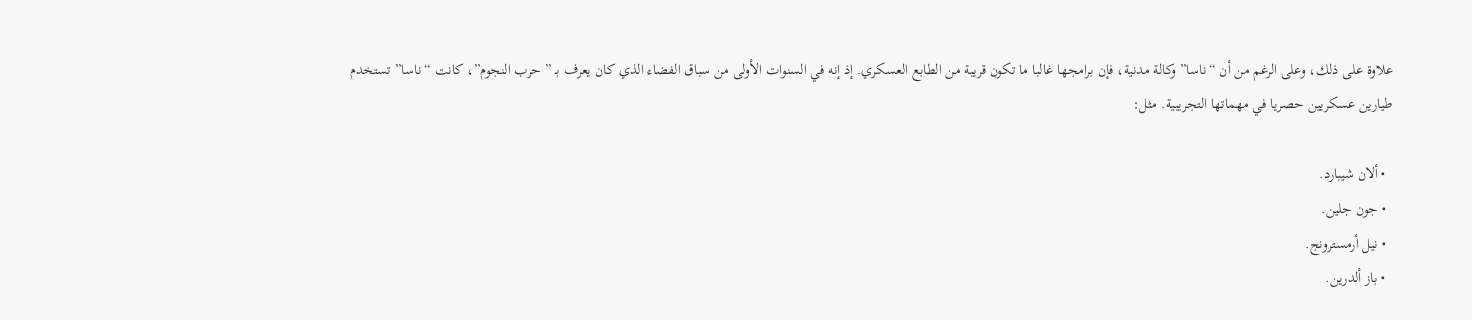علاوة على ذلك، وعلى الرغم من أن “ناسا” وكالة مدنية، فإن برامجها غالبا ما تكون قريبة من الطابع العسكري. إذ إنه في السنوات الأولى من سباق الفضاء الذي كان يعرف بـ ” حرب النجوم”، كانت “ناسا” تستخدم طيارين عسكريين حصريا في مهماتها التجريبية. مثل:

  • ألان شيبارد.
  • جون جلين.
  • نيل أرمسترونج.
  • باز ألدرين.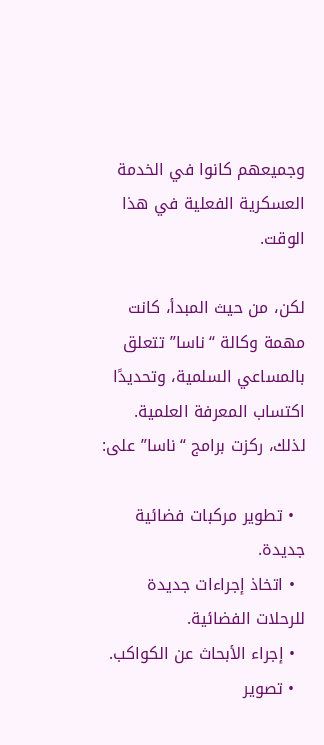وجميعهم كانوا في الخدمة العسكرية الفعلية في هذا الوقت.

لكن، من حيث المبدأ، كانت مهمة وكالة “ناسا” تتعلق بالمساعي السلمية، وتحديدًا اكتساب المعرفة العلمية. لذلك، ركزت برامج “ناسا” على:

  • تطوير مركبات فضائية جديدة.
  • اتخاذ إجراءات جديدة للرحلات الفضائية.
  • إجراء الأبحاث عن الكواكب.
  • تصوير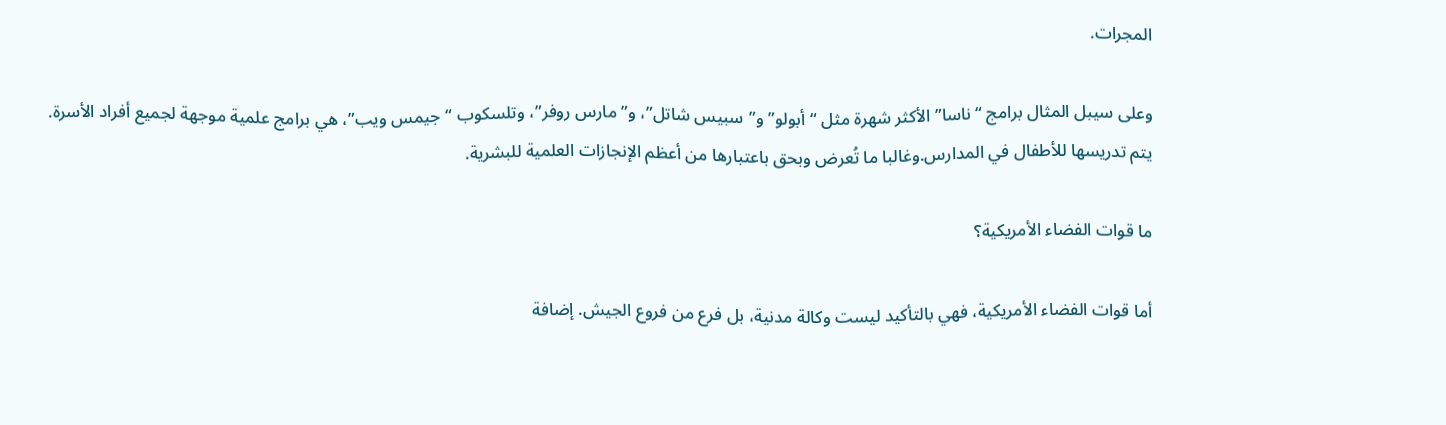المجرات.

وعلى سيبل المثال برامج “ناسا” الأكثر شهرة مثل “أبولو” و”سبيس شاتل”، و”مارس روفر”، وتلسكوب “جيمس ويب”، هي برامج علمية موجهة لجميع أفراد الأسرة. يتم تدريسها للأطفال في المدارس.وغالبا ما تُعرض وبحق باعتبارها من أعظم الإنجازات العلمية للبشرية.

ما قوات الفضاء الأمريكية؟

أما قوات الفضاء الأمريكية، فهي بالتأكيد ليست وكالة مدنية، بل فرع من فروع الجيش. إضافة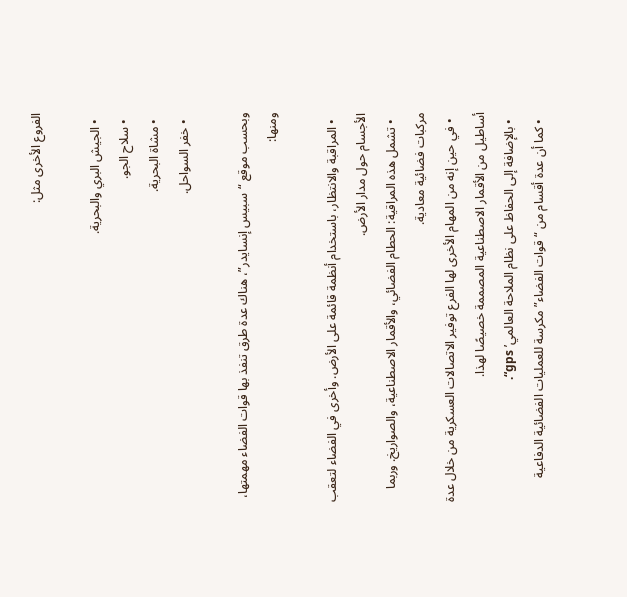الفروع الأخرى مثل:

  • الجيش البري والبحرية.
  • سلاح الجو.
  • مشاة البحرية.
  • خفر السواحل.

وبحسب موقع “سبيس إنسايدر”، هناك عدة طرق تنفذ بها قوات الفضاء مهمتها، ومنها:

  • المراقبة والانتظار، باستخدام أنظمة قائمة على الأرض. وأخرى في الفضاء لتعقب الأجسام حول مدار الأرض.
  • تشمل هذه المراقية: الحطام الفضائي، والأقمار الاصطناعية، والصواريخ. وربما مركبات فضائية معادية.
  • في حين إنه من المهام الأخرى لها الفرع توفير الاتصالات العسكرية من خلال عدة أساطيل من الأقمار الاصطناعية المصممة خصيصًا لهذا.
  • بالإضافة إلى الحفاظ على نظام الملاحة العالمي’ gps“.
  • كما أن عدة أقسام من “قوات الفضاء” مكرسة للعمليات الفضائية الدفاعية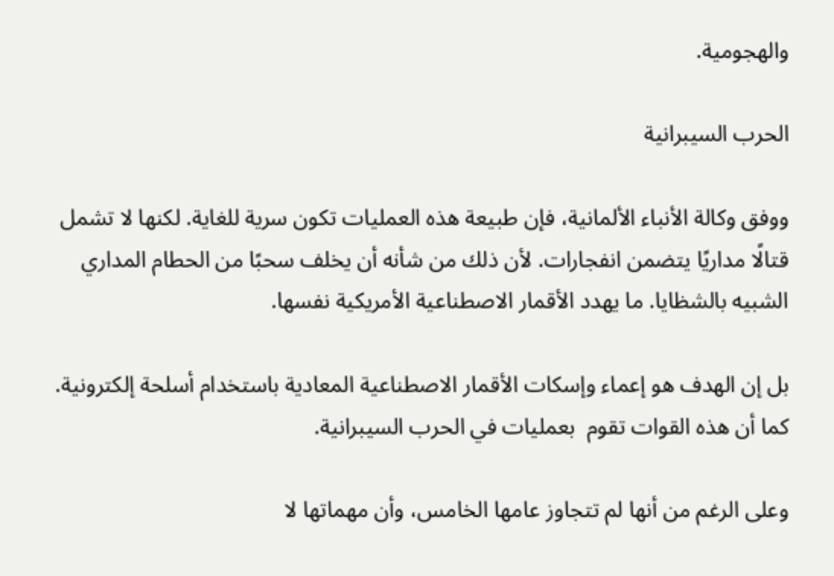والهجومية.

الحرب السيبرانية

ووفق وكالة الأنباء الألمانية، فإن طبيعة هذه العمليات تكون سرية للغاية. لكنها لا تشمل قتالًا مداريًا يتضمن انفجارات. لأن ذلك من شأنه أن يخلف سحبًا من الحطام المداري الشبيه بالشظايا. ما يهدد الأقمار الاصطناعية الأمريكية نفسها.

بل إن الهدف هو إعماء وإسكات الأقمار الاصطناعية المعادية باستخدام أسلحة إلكترونية. كما أن هذه القوات تقوم  بعمليات في الحرب السيبرانية.

وعلى الرغم من أنها لم تتجاوز عامها الخامس، وأن مهماتها لا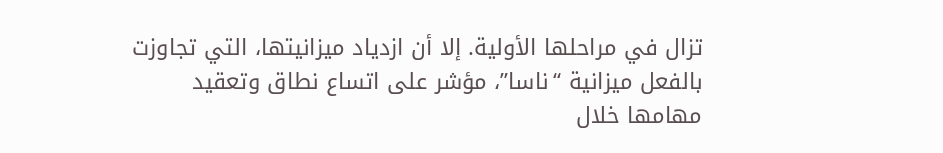تزال في مراحلها الأولية. إلا أن ازدياد ميزانيتها، التي تجاوزت بالفعل ميزانية “ناسا”، مؤشر على اتساع نطاق وتعقيد مهامها خلال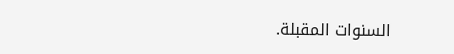السنوات المقبلة.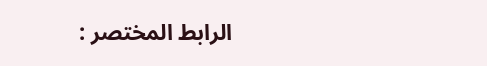الرابط المختصر :